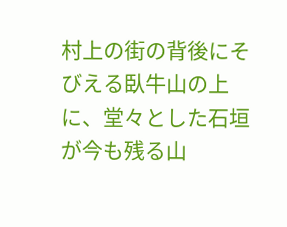村上の街の背後にそびえる臥牛山の上に、堂々とした石垣が今も残る山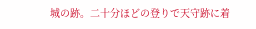城の跡。二十分ほどの登りで天守跡に着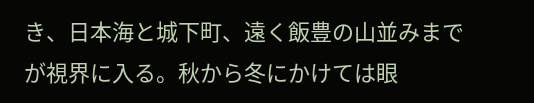き、日本海と城下町、遠く飯豊の山並みまでが視界に入る。秋から冬にかけては眼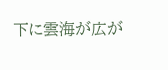下に雲海が広が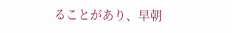ることがあり、早朝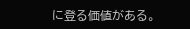に登る価値がある。